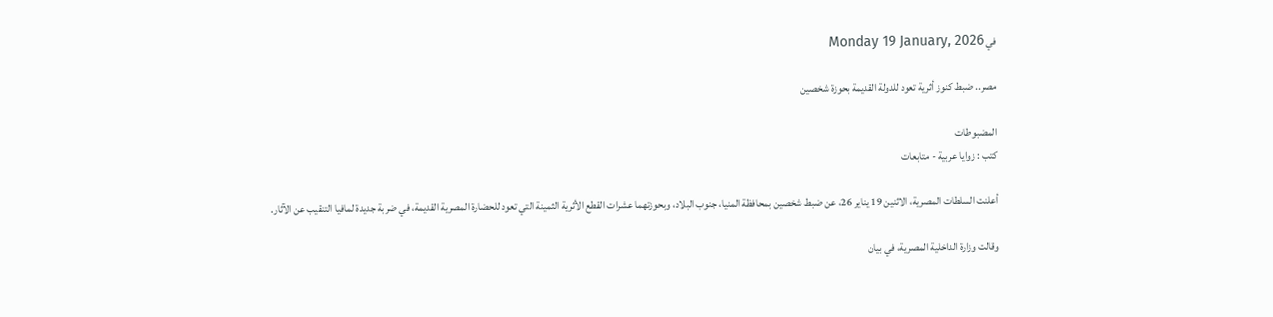في Monday 19 January, 2026

مصر.. ضبط كنوز أثرية تعود للدولة القديمة بحوزة شخصين

المضبوطات
كتب : زوايا عربية - متابعات

أعلنت السلطات المصرية، الاثنين 19 يناير 26، عن ضبط شخصين بمحافظة المنيا، جنوب البلاد، وبحوزتهما عشرات القطع الأثرية الثمينة التي تعود للحضارة المصرية القديمة، في ضربة جديدة لمافيا التنقيب عن الآثار.

وقالت وزارة الداخلية المصرية، في بيان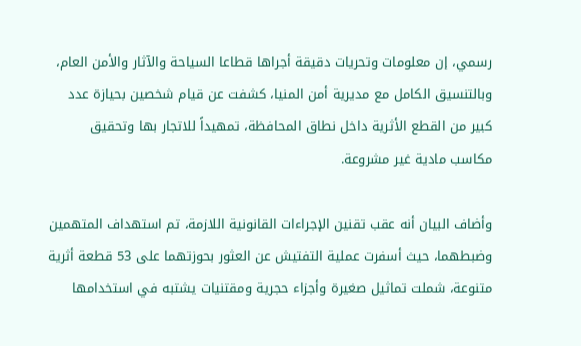رسمي، إن معلومات وتحريات دقيقة أجراها قطاعا السياحة والآثار والأمن العام، وبالتنسيق الكامل مع مديرية أمن المنيا، كشفت عن قيام شخصين بحيازة عدد كبير من القطع الأثرية داخل نطاق المحافظة، تمهيداً للاتجار بها وتحقيق مكاسب مادية غير مشروعة.

وأضاف البيان أنه عقب تقنين الإجراءات القانونية اللازمة، تم استهداف المتهمين وضبطهما، حيث أسفرت عملية التفتيش عن العثور بحوزتهما على 53 قطعة أثرية متنوعة، شملت تماثيل صغيرة وأجزاء حجرية ومقتنيات يشتبه في استخدامها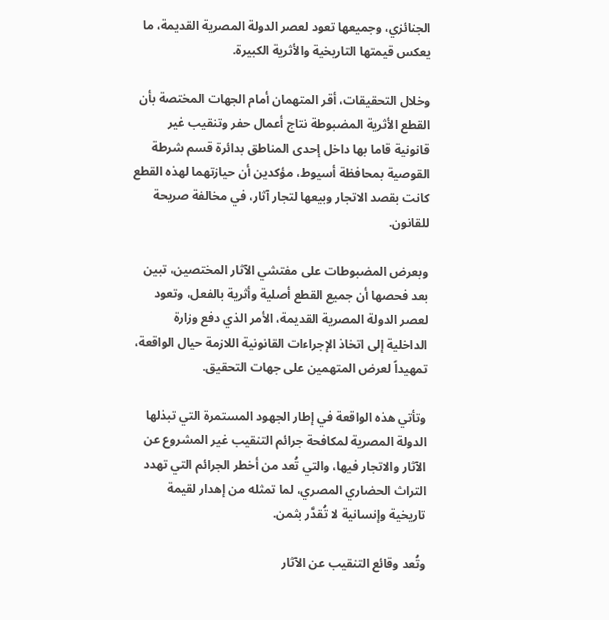الجنائزي، وجميعها تعود لعصر الدولة المصرية القديمة، ما يعكس قيمتها التاريخية والأثرية الكبيرة.

وخلال التحقيقات، أقر المتهمان أمام الجهات المختصة بأن القطع الأثرية المضبوطة نتاج أعمال حفر وتنقيب غير قانونية قاما بها داخل إحدى المناطق بدائرة قسم شرطة القوصية بمحافظة أسيوط، مؤكدين أن حيازتهما لهذه القطع كانت بقصد الاتجار وبيعها لتجار آثار، في مخالفة صريحة للقانون.

وبعرض المضبوطات على مفتشي الآثار المختصين، تبين بعد فحصها أن جميع القطع أصلية وأثرية بالفعل، وتعود لعصر الدولة المصرية القديمة، الأمر الذي دفع وزارة الداخلية إلى اتخاذ الإجراءات القانونية اللازمة حيال الواقعة، تمهيداً لعرض المتهمين على جهات التحقيق.

وتأتي هذه الواقعة في إطار الجهود المستمرة التي تبذلها الدولة المصرية لمكافحة جرائم التنقيب غير المشروع عن الآثار والاتجار فيها، والتي تُعد من أخطر الجرائم التي تهدد التراث الحضاري المصري، لما تمثله من إهدار لقيمة تاريخية وإنسانية لا تُقدَّر بثمن.

وتُعد وقائع التنقيب عن الآثار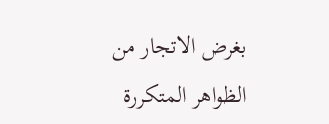بغرض الاتجار من الظواهر المتكررة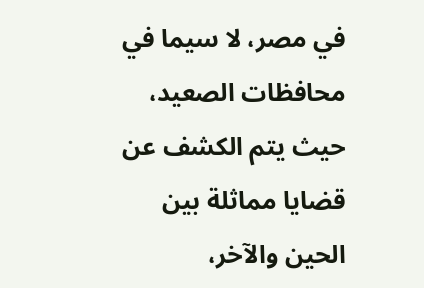في مصر، لا سيما في محافظات الصعيد، حيث يتم الكشف عن قضايا مماثلة بين الحين والآخر،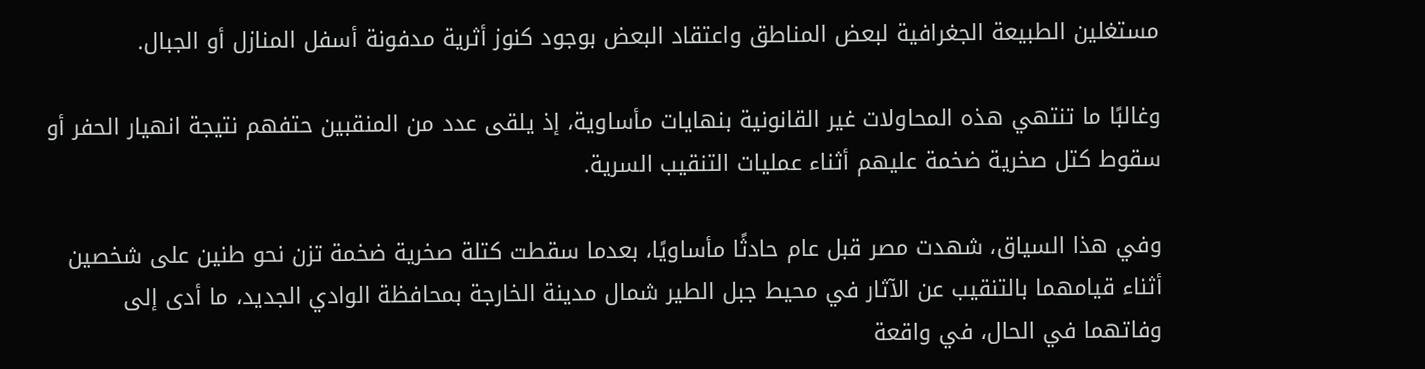مستغلين الطبيعة الجغرافية لبعض المناطق واعتقاد البعض بوجود كنوز أثرية مدفونة أسفل المنازل أو الجبال.

وغالبًا ما تنتهي هذه المحاولات غير القانونية بنهايات مأساوية، إذ يلقى عدد من المنقبين حتفهم نتيجة انهيار الحفر أو سقوط كتل صخرية ضخمة عليهم أثناء عمليات التنقيب السرية.

وفي هذا السياق، شهدت مصر قبل عام حادثًا مأساويًا، بعدما سقطت كتلة صخرية ضخمة تزن نحو طنين على شخصين أثناء قيامهما بالتنقيب عن الآثار في محيط جبل الطير شمال مدينة الخارجة بمحافظة الوادي الجديد، ما أدى إلى وفاتهما في الحال، في واقعة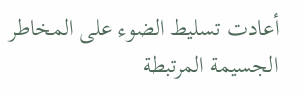أعادت تسليط الضوء على المخاطر الجسيمة المرتبطة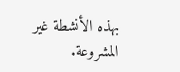بهذه الأنشطة غير المشروعة.